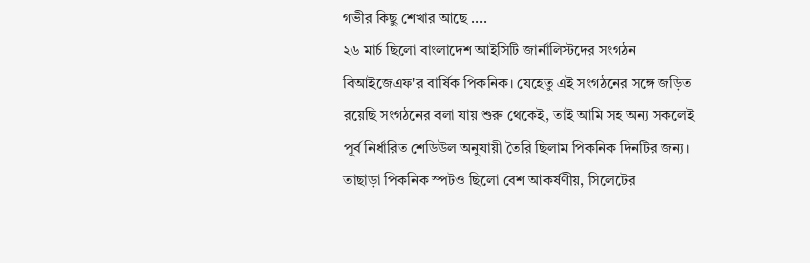গভীর কিছু শেখার আছে ....
২৬ মার্চ ছিলো বাংলাদেশ আইসিটি জার্নালিস্টদের সংগঠন বিআইজেএফ'র বার্ষিক পিকনিক। যেহেতু এই সংগঠনের সঙ্গে জড়িত রয়েছি সংগঠনের বলা যায় শুরু থেকেই, তাই আমি সহ অন্য সকলেই পূর্ব নির্ধারিত শেডিউল অনুযায়ী তৈরি ছিলাম পিকনিক দিনটির জন্য। তাছাড়া পিকনিক স্পটও ছিলো বেশ আকর্ষণীয়, সিলেটের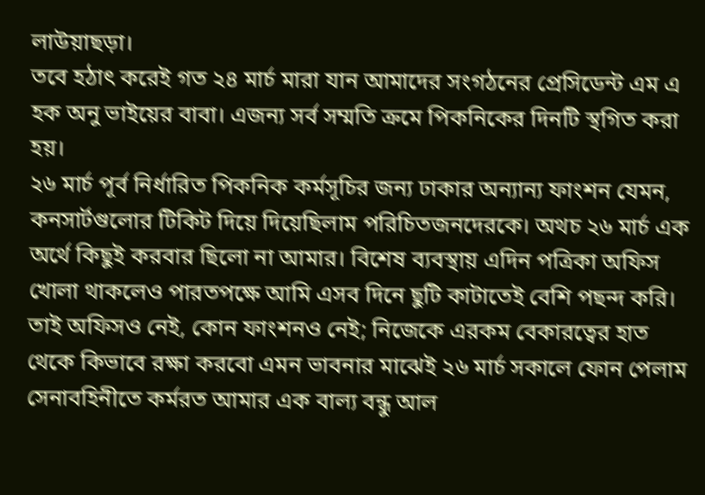লাউয়াছড়া।
তবে হঠাৎ করেই গত ২৪ মার্চ মারা যান আমাদের সংগঠনের প্রেসিডেন্ট এম এ হক অনু ভাইয়ের বাবা। এজন্য সর্ব সম্মতি ক্রমে পিকনিকের দিনটি স্থগিত করা হয়।
২৬ মার্চ পূর্ব নির্ধারিত পিকনিক কর্মসূচির জন্য ঢাকার অন্যান্য ফাংশন যেমন, কনসার্টগুলোর টিকিট দিয়ে দিয়েছিলাম পরিচিতজনদেরকে। অথচ ২৬ মার্চ এক অর্থে কিছুই করবার ছিলো না আমার। বিশেষ ব্যবস্থায় এদিন পত্রিকা অফিস খোলা থাকলেও পারতপক্ষে আমি এসব দিনে ছুটি কাটাতেই বেশি পছন্দ করি। তাই অফিসও নেই, কোন ফাংশনও নেই; নিজেকে এরকম বেকারত্বের হাত থেকে কিভাবে রক্ষা করবো এমন ভাবনার মাঝেই ২৬ মার্চ সকালে ফোন পেলাম সেনাবহিনীতে কর্মরত আমার এক বাল্য বন্ধু আল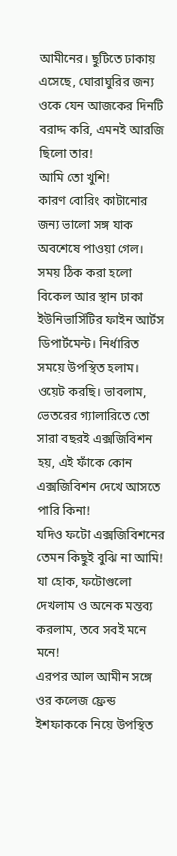আমীনের। ছুটিতে ঢাকায় এসেছে, ঘোরাঘুরির জন্য ওকে যেন আজকের দিনটি বরাদ্দ করি, এমনই আরজি ছিলো তার!
আমি তো খুশি!
কারণ বোরিং কাটানোর জন্য ভালো সঙ্গ যাক অবশেষে পাওয়া গেল।
সময় ঠিক করা হলো বিকেল আর স্থান ঢাকা ইউনিভার্সিটির ফাইন আর্টস ডিপার্টমেন্ট। নির্ধারিত সময়ে উপস্থিত হলাম। ওয়েট করছি। ভাবলাম, ভেতরের গ্যালারিতে তো সারা বছরই এক্সজিবিশন হয়, এই ফাঁকে কোন এক্সজিবিশন দেখে আসতে পারি কিনা!
যদিও ফটো এক্সজিবিশনের তেমন কিছুই বুঝি না আমি!
যা হোক, ফটোগুলো দেখলাম ও অনেক মন্তব্য করলাম, তবে সবই মনে মনে!
এরপর আল আমীন সঙ্গে ওর কলেজ ফ্রেন্ড ইশফাককে নিয়ে উপস্থিত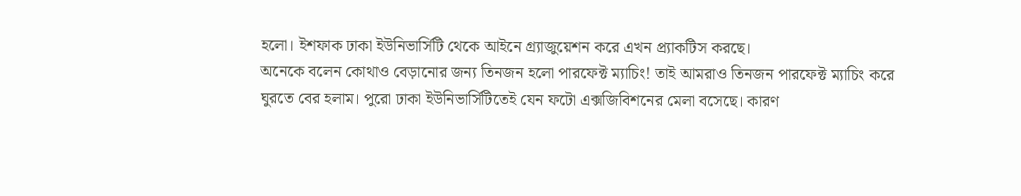হলো। ইশফাক ঢাকা ইউনিভার্সিটি থেকে আইনে গ্র্যাজুয়েশন করে এখন প্র্যাকটিস করছে।
অনেকে বলেন কোথাও বেড়ানোর জন্য তিনজন হলো পারফেক্ট ম্যাচিং! তাই আমরাও তিনজন পারফেক্ট ম্যাচিং করে ঘুরতে বের হলাম। পুরো ঢাকা ইউনিভার্সিটিতেই যেন ফটো এক্সজিবিশনের মেলা বসেছে। কারণ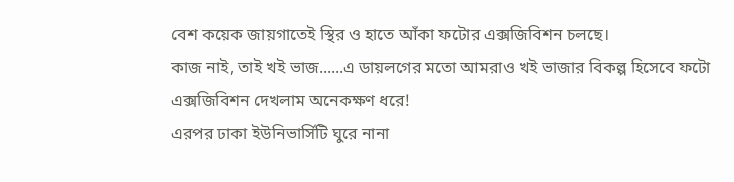বেশ কয়েক জায়গাতেই স্থির ও হাতে আঁকা ফটোর এক্সজিবিশন চলছে।
কাজ নাই, তাই খই ভাজ......এ ডায়লগের মতো আমরাও খই ভাজার বিকল্প হিসেবে ফটো এক্সজিবিশন দেখলাম অনেকক্ষণ ধরে!
এরপর ঢাকা ইউনিভার্সিটি ঘুরে নানা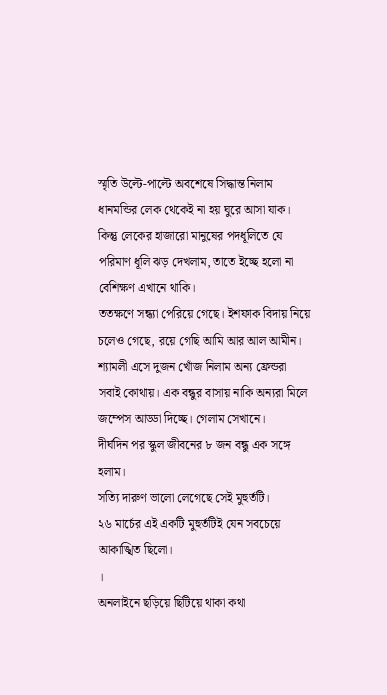স্মৃতি উল্টে-পাল্টে অবশেষে সিদ্ধান্ত নিলাম ধানমন্ডির লেক থেকেই না হয় ঘুরে আসা যাক। কিন্তু লেকের হাজারো মানুষের পদধূলিতে যে পরিমাণ ধূলি ঝড় দেখলাম, তাতে ইচ্ছে হলো না বেশিক্ষণ এখানে থাকি।
ততক্ষণে সন্ধ্যা পেরিয়ে গেছে। ইশফাক বিদায় নিয়ে চলেও গেছে, রয়ে গেছি আমি আর আল আমীন।
শ্যামলী এসে দুজন খোঁজ নিলাম অন্য ফ্রেন্ডরা সবাই কোথায়। এক বন্ধুর বাসায় নাকি অন্যরা মিলে জম্পেস আড্ডা দিচ্ছে। গেলাম সেখানে।
দীর্ঘদিন পর স্কুল জীবনের ৮ জন বন্ধু এক সঙ্গে হলাম।
সত্যি দারুণ ভালো লেগেছে সেই মুহুর্তটি।
২৬ মার্চের এই একটি মুহুর্তটিই যেন সবচেয়ে আকাঙ্খিত ছিলো।
।
অনলাইনে ছড়িয়ে ছিটিয়ে থাকা কথা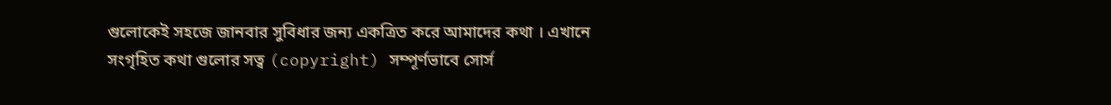গুলোকেই সহজে জানবার সুবিধার জন্য একত্রিত করে আমাদের কথা । এখানে সংগৃহিত কথা গুলোর সত্ব (copyright) সম্পূর্ণভাবে সোর্স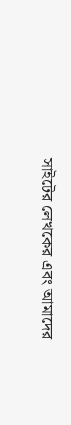সাইটের লেখকের এবং আমাদের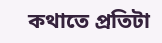কথাতে প্রতিটা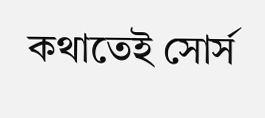কথাতেই সোর্স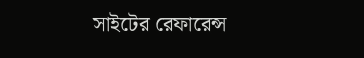সাইটের রেফারেন্স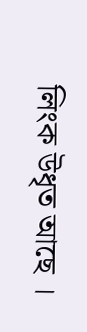লিংক উধৃত আছে ।